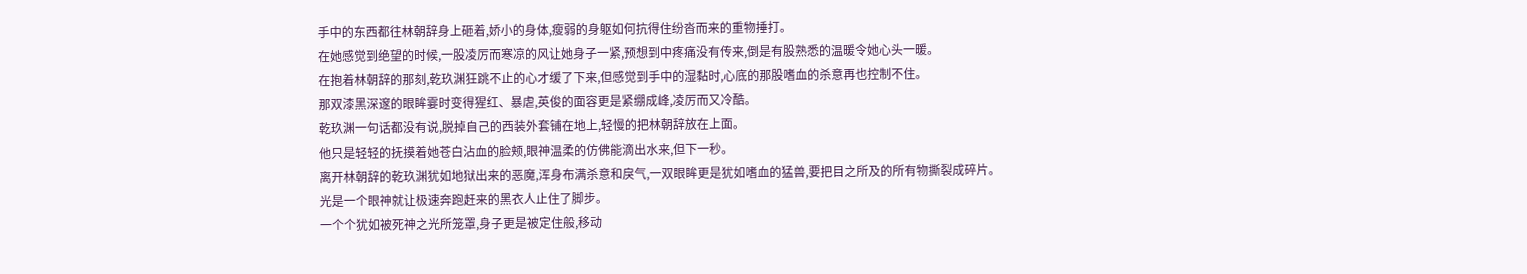手中的东西都往林朝辞身上砸着,娇小的身体,瘦弱的身躯如何抗得住纷沓而来的重物捶打。
在她感觉到绝望的时候,一股凌厉而寒凉的风让她身子一紧,预想到中疼痛没有传来,倒是有股熟悉的温暖令她心头一暖。
在抱着林朝辞的那刻,乾玖渊狂跳不止的心才缓了下来,但感觉到手中的湿黏时,心底的那股嗜血的杀意再也控制不住。
那双漆黑深邃的眼眸霎时变得猩红、暴虐,英俊的面容更是紧绷成峰,凌厉而又冷酷。
乾玖渊一句话都没有说,脱掉自己的西装外套铺在地上,轻慢的把林朝辞放在上面。
他只是轻轻的抚摸着她苍白沾血的脸颊,眼神温柔的仿佛能滴出水来,但下一秒。
离开林朝辞的乾玖渊犹如地狱出来的恶魔,浑身布满杀意和戾气,一双眼眸更是犹如嗜血的猛兽,要把目之所及的所有物撕裂成碎片。
光是一个眼神就让极速奔跑赶来的黑衣人止住了脚步。
一个个犹如被死神之光所笼罩,身子更是被定住般,移动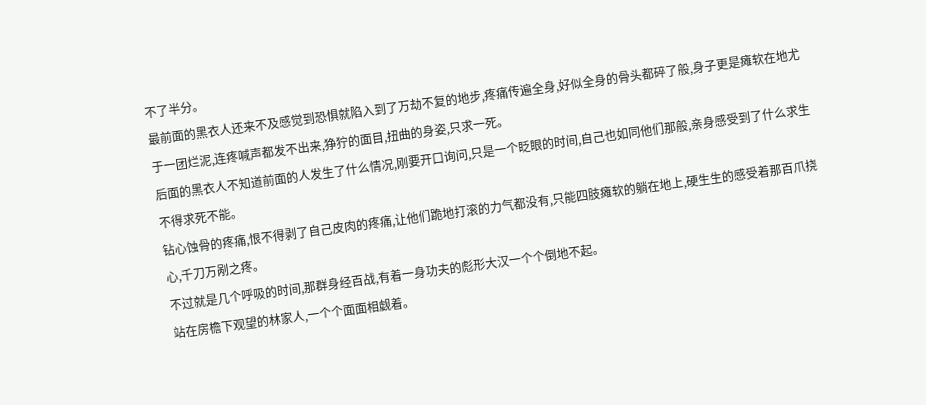不了半分。
最前面的黑衣人还来不及感觉到恐惧就陷入到了万劫不复的地步,疼痛传遍全身,好似全身的骨头都碎了般,身子更是瘫软在地尤于一团烂泥,连疼喊声都发不出来,狰狞的面目,扭曲的身姿,只求一死。
后面的黑衣人不知道前面的人发生了什么情况,刚要开口询问,只是一个眨眼的时间,自己也如同他们那般,亲身感受到了什么求生不得求死不能。
钻心蚀骨的疼痛,恨不得剥了自己皮肉的疼痛,让他们跪地打滚的力气都没有,只能四肢瘫软的躺在地上,硬生生的感受着那百爪挠心,千刀万剐之疼。
不过就是几个呼吸的时间,那群身经百战,有着一身功夫的彪形大汉一个个倒地不起。
站在房檐下观望的林家人,一个个面面相觑着。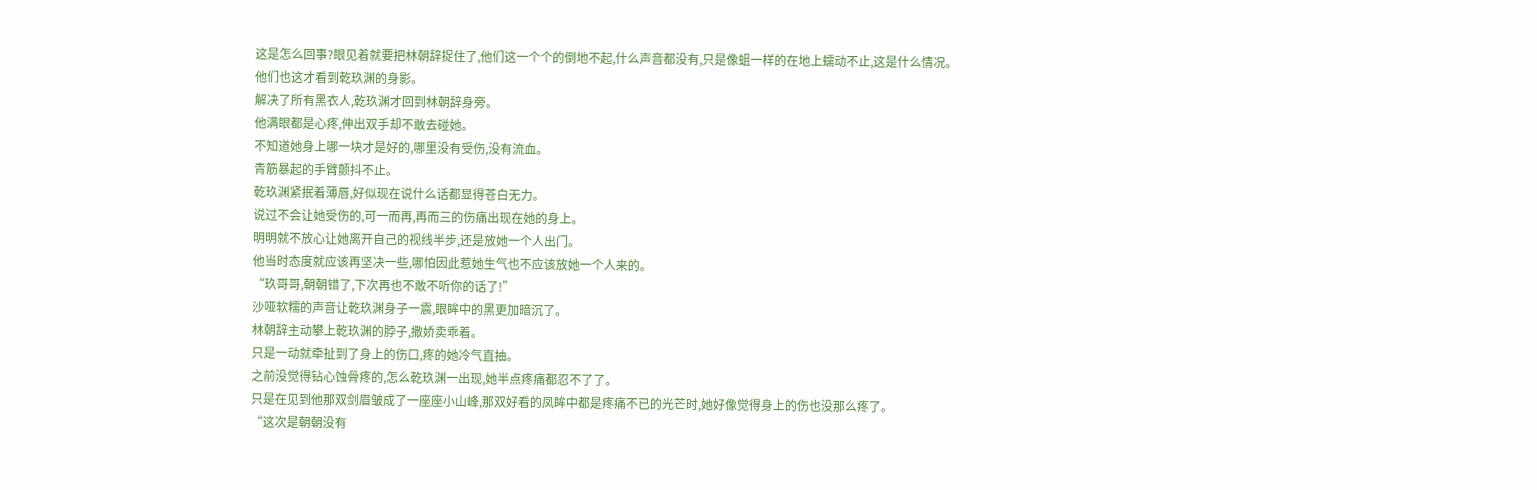这是怎么回事?眼见着就要把林朝辞捉住了,他们这一个个的倒地不起,什么声音都没有,只是像蛆一样的在地上蠕动不止,这是什么情况。
他们也这才看到乾玖渊的身影。
解决了所有黑衣人,乾玖渊才回到林朝辞身旁。
他满眼都是心疼,伸出双手却不敢去碰她。
不知道她身上哪一块才是好的,哪里没有受伤,没有流血。
青筋暴起的手臂颤抖不止。
乾玖渊紧抿着薄唇,好似现在说什么话都显得苍白无力。
说过不会让她受伤的,可一而再,再而三的伤痛出现在她的身上。
明明就不放心让她离开自己的视线半步,还是放她一个人出门。
他当时态度就应该再坚决一些,哪怕因此惹她生气也不应该放她一个人来的。
“玖哥哥,朝朝错了,下次再也不敢不听你的话了!”
沙哑软糯的声音让乾玖渊身子一震,眼眸中的黑更加暗沉了。
林朝辞主动攀上乾玖渊的脖子,撒娇卖乖着。
只是一动就牵扯到了身上的伤口,疼的她冷气直抽。
之前没觉得钻心蚀骨疼的,怎么乾玖渊一出现,她半点疼痛都忍不了了。
只是在见到他那双剑眉皱成了一座座小山峰,那双好看的凤眸中都是疼痛不已的光芒时,她好像觉得身上的伤也没那么疼了。
“这次是朝朝没有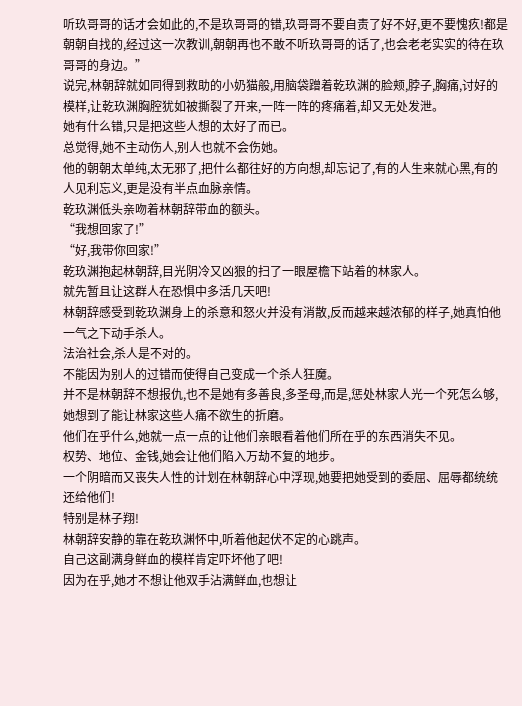听玖哥哥的话才会如此的,不是玖哥哥的错,玖哥哥不要自责了好不好,更不要愧疚!都是朝朝自找的,经过这一次教训,朝朝再也不敢不听玖哥哥的话了,也会老老实实的待在玖哥哥的身边。”
说完,林朝辞就如同得到救助的小奶猫般,用脑袋蹭着乾玖渊的脸颊,脖子,胸痛,讨好的模样,让乾玖渊胸腔犹如被撕裂了开来,一阵一阵的疼痛着,却又无处发泄。
她有什么错,只是把这些人想的太好了而已。
总觉得,她不主动伤人,别人也就不会伤她。
他的朝朝太单纯,太无邪了,把什么都往好的方向想,却忘记了,有的人生来就心黑,有的人见利忘义,更是没有半点血脉亲情。
乾玖渊低头亲吻着林朝辞带血的额头。
“我想回家了!”
“好,我带你回家!”
乾玖渊抱起林朝辞,目光阴冷又凶狠的扫了一眼屋檐下站着的林家人。
就先暂且让这群人在恐惧中多活几天吧!
林朝辞感受到乾玖渊身上的杀意和怒火并没有消散,反而越来越浓郁的样子,她真怕他一气之下动手杀人。
法治社会,杀人是不对的。
不能因为别人的过错而使得自己变成一个杀人狂魔。
并不是林朝辞不想报仇,也不是她有多善良,多圣母,而是,惩处林家人光一个死怎么够,她想到了能让林家这些人痛不欲生的折磨。
他们在乎什么,她就一点一点的让他们亲眼看着他们所在乎的东西消失不见。
权势、地位、金钱,她会让他们陷入万劫不复的地步。
一个阴暗而又丧失人性的计划在林朝辞心中浮现,她要把她受到的委屈、屈辱都统统还给他们!
特别是林子翔!
林朝辞安静的靠在乾玖渊怀中,听着他起伏不定的心跳声。
自己这副满身鲜血的模样肯定吓坏他了吧!
因为在乎,她才不想让他双手沾满鲜血,也想让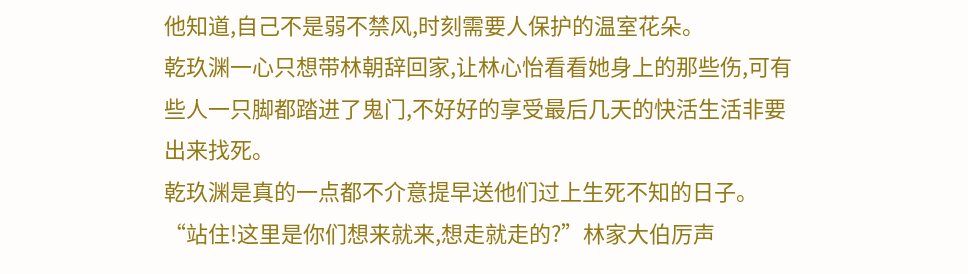他知道,自己不是弱不禁风,时刻需要人保护的温室花朵。
乾玖渊一心只想带林朝辞回家,让林心怡看看她身上的那些伤,可有些人一只脚都踏进了鬼门,不好好的享受最后几天的快活生活非要出来找死。
乾玖渊是真的一点都不介意提早送他们过上生死不知的日子。
“站住!这里是你们想来就来,想走就走的?”林家大伯厉声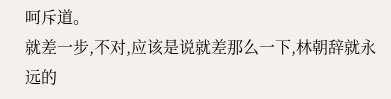呵斥道。
就差一步,不对,应该是说就差那么一下,林朝辞就永远的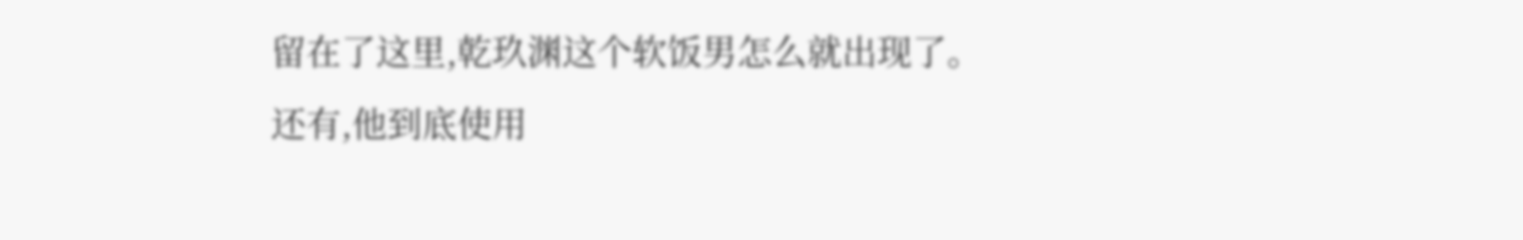留在了这里,乾玖渊这个软饭男怎么就出现了。
还有,他到底使用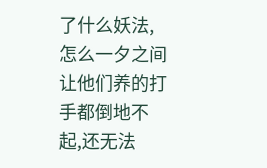了什么妖法,怎么一夕之间让他们养的打手都倒地不起,还无法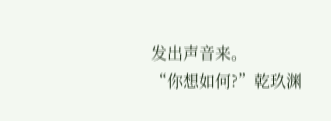发出声音来。
“你想如何?”乾玖渊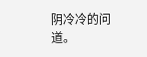阴冷冷的问道。